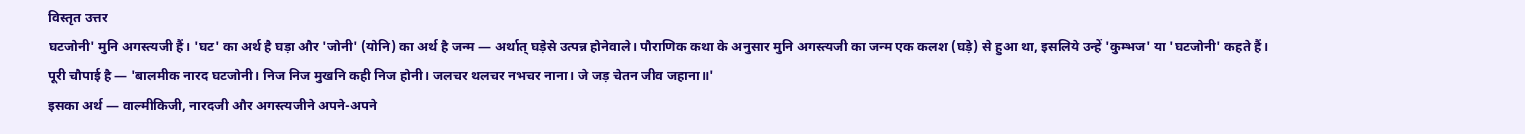विस्तृत उत्तर
घटजोनी' मुनि अगस्त्यजी हैं। 'घट' का अर्थ है घड़ा और 'जोनी' (योनि) का अर्थ है जन्म — अर्थात् घड़ेसे उत्पन्न होनेवाले। पौराणिक कथा के अनुसार मुनि अगस्त्यजी का जन्म एक कलश (घड़े) से हुआ था, इसलिये उन्हें 'कुम्भज' या 'घटजोनी' कहते हैं।
पूरी चौपाई है — 'बालमीक नारद घटजोनी। निज निज मुखनि कही निज होनी। जलचर थलचर नभचर नाना। जे जड़ चेतन जीव जहाना॥'
इसका अर्थ — वाल्मीकिजी, नारदजी और अगस्त्यजीने अपने-अपने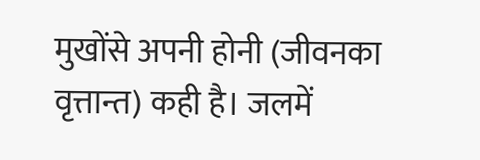मुखोंसे अपनी होनी (जीवनका वृत्तान्त) कही है। जलमें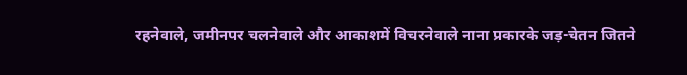रहनेवाले, जमीनपर चलनेवाले और आकाशमें विचरनेवाले नाना प्रकारके जड़-चेतन जितने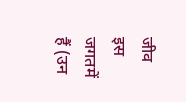जीव इस जगतमें हैं (उन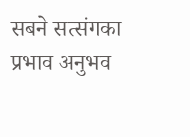सबने सत्संगका प्रभाव अनुभव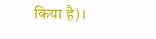किया है)।